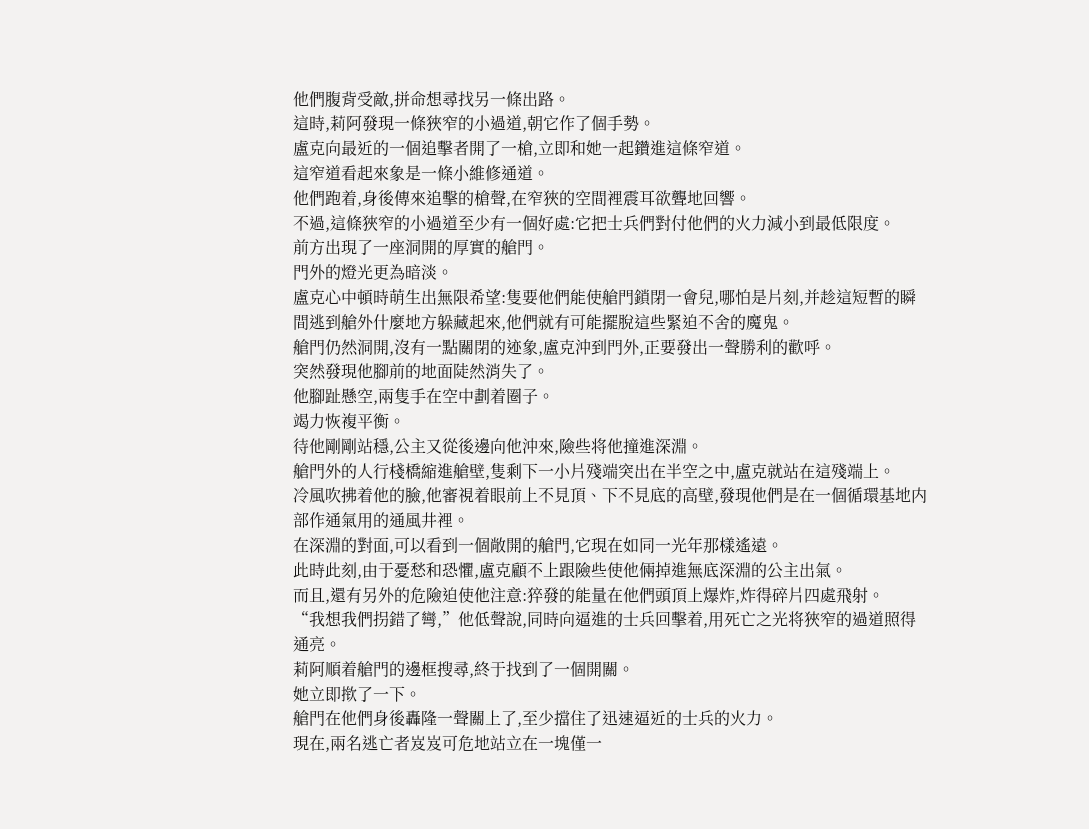他們腹背受敵,拼命想尋找另一條出路。
這時,莉阿發現一條狹窄的小過道,朝它作了個手勢。
盧克向最近的一個追擊者開了一槍,立即和她一起鑽進這條窄道。
這窄道看起來象是一條小維修通道。
他們跑着,身後傳來追擊的槍聲,在窄狹的空間裡震耳欲聾地回響。
不過,這條狹窄的小過道至少有一個好處:它把士兵們對付他們的火力減小到最低限度。
前方出現了一座洞開的厚實的艙門。
門外的燈光更為暗淡。
盧克心中頓時萌生出無限希望:隻要他們能使艙門鎖閉一會兒,哪怕是片刻,并趁這短暫的瞬間逃到艙外什麼地方躲藏起來,他們就有可能擺脫這些緊迫不舍的魔鬼。
艙門仍然洞開,沒有一點關閉的迹象,盧克沖到門外,正要發出一聲勝利的歡呼。
突然發現他腳前的地面陡然消失了。
他腳趾懸空,兩隻手在空中劃着圈子。
竭力恢複平衡。
待他剛剛站穩,公主又從後邊向他沖來,險些将他撞進深淵。
艙門外的人行棧橋縮進艙壁,隻剩下一小片殘端突出在半空之中,盧克就站在這殘端上。
冷風吹拂着他的臉,他審視着眼前上不見頂、下不見底的高壁,發現他們是在一個循環基地内部作通氣用的通風井裡。
在深淵的對面,可以看到一個敞開的艙門,它現在如同一光年那樣遙遠。
此時此刻,由于憂愁和恐懼,盧克顧不上跟險些使他倆掉進無底深淵的公主出氣。
而且,還有另外的危險迫使他注意:猝發的能量在他們頭頂上爆炸,炸得碎片四處飛射。
“我想我們拐錯了彎,”他低聲說,同時向逼進的士兵回擊着,用死亡之光将狹窄的過道照得通亮。
莉阿順着艙門的邊框搜尋,終于找到了一個開關。
她立即揿了一下。
艙門在他們身後轟隆一聲關上了,至少擋住了迅速逼近的士兵的火力。
現在,兩名逃亡者岌岌可危地站立在一塊僅一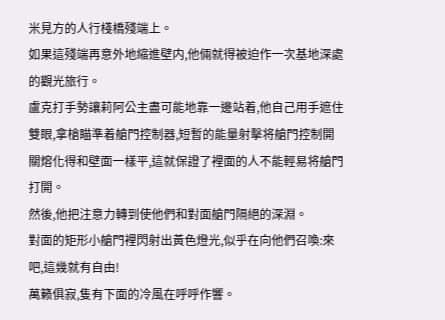米見方的人行棧橋殘端上。
如果這殘端再意外地縮進壁内,他倆就得被迫作一次基地深處的觀光旅行。
盧克打手勢讓莉阿公主盡可能地靠一邊站着,他自己用手遮住雙眼,拿槍瞄準着艙門控制器,短暫的能量射擊将艙門控制開關熔化得和壁面一樣平,這就保證了裡面的人不能輕易将艙門打開。
然後,他把注意力轉到使他們和對面艙門隔絕的深淵。
對面的矩形小艙門裡閃射出黃色燈光,似乎在向他們召喚:來吧,這幾就有自由!
萬籁俱寂,隻有下面的冷風在呼呼作響。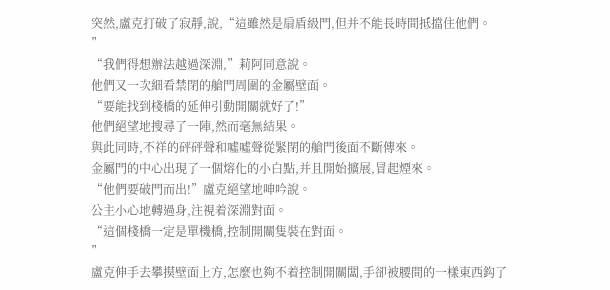突然,盧克打破了寂靜,說,“這雖然是扇盾級門,但并不能長時間抵擋住他們。
”
“我們得想辦法越過深淵,”莉阿同意說。
他們又一次細看禁閉的艙門周圍的金屬壁面。
“要能找到棧橋的延伸引動開關就好了!”
他們絕望地搜尋了一陣,然而毫無結果。
與此同時,不祥的砰砰聲和噓噓聲從緊閉的艙門後面不斷傳來。
金屬門的中心出現了一個熔化的小白點,并且開始擴展,冒起煙來。
“他們要破門而出!”盧克絕望地呻吟說。
公主小心地轉過身,注視着深淵對面。
“這個棧橋一定是單機橋,控制開關隻裝在對面。
”
盧克伸手去攀摸壁面上方,怎麼也夠不着控制開關闆,手卻被腰間的一樣東西鈎了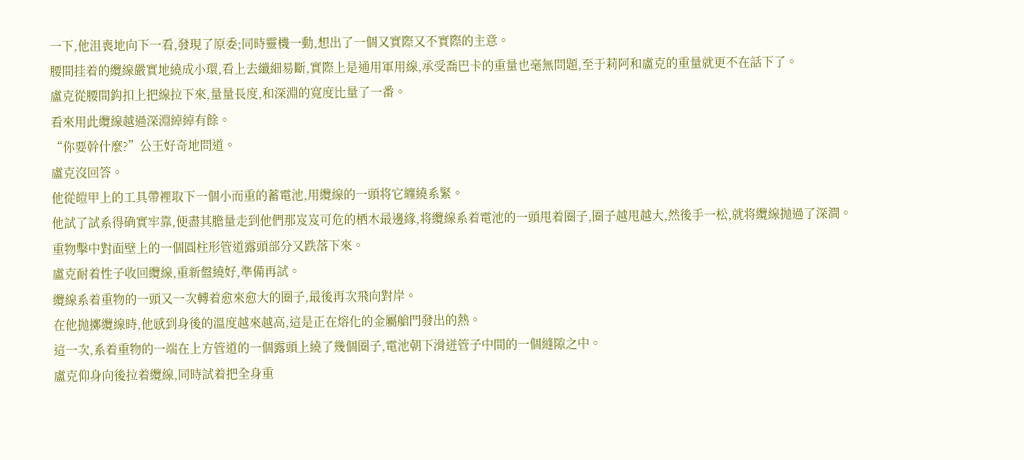一下,他沮喪地向下一看,發現了原委;同時靈機一動,想出了一個又實際又不實際的主意。
腰間挂着的纜線嚴實地繞成小環,看上去纖細易斷,實際上是通用軍用線,承受喬巴卡的重量也毫無問題,至于莉阿和盧克的重量就更不在話下了。
盧克從腰間鈎扣上把線拉下來,量量長度,和深淵的寬度比量了一番。
看來用此纜線越過深淵綽綽有餘。
“你要幹什麼?”公王好奇地問道。
盧克沒回答。
他從皚甲上的工具帶裡取下一個小而重的蓄電池,用纜線的一頭将它纏繞系緊。
他試了試系得确實牢靠,便盡其膽量走到他們那岌岌可危的栖木最邊緣,将纜線系着電池的一頭甩着圈子,圈子越甩越大,然後手一松,就将纜線抛過了深澗。
重物擊中對面壁上的一個圓柱形管道露頭部分又跌落下來。
盧克耐着性子收回纜線,重新盤繞好,準備再試。
纜線系着重物的一頭又一次轉着愈來愈大的圈子,最後再次飛向對岸。
在他抛擲纜線時,他感到身後的溫度越來越高,這是正在熔化的金屬艙門發出的熱。
這一次,系着重物的一端在上方管道的一個露頭上繞了幾個圈子,電池朝下滑迸管子中間的一個縫隙之中。
盧克仰身向後拉着纜線,同時試着把全身重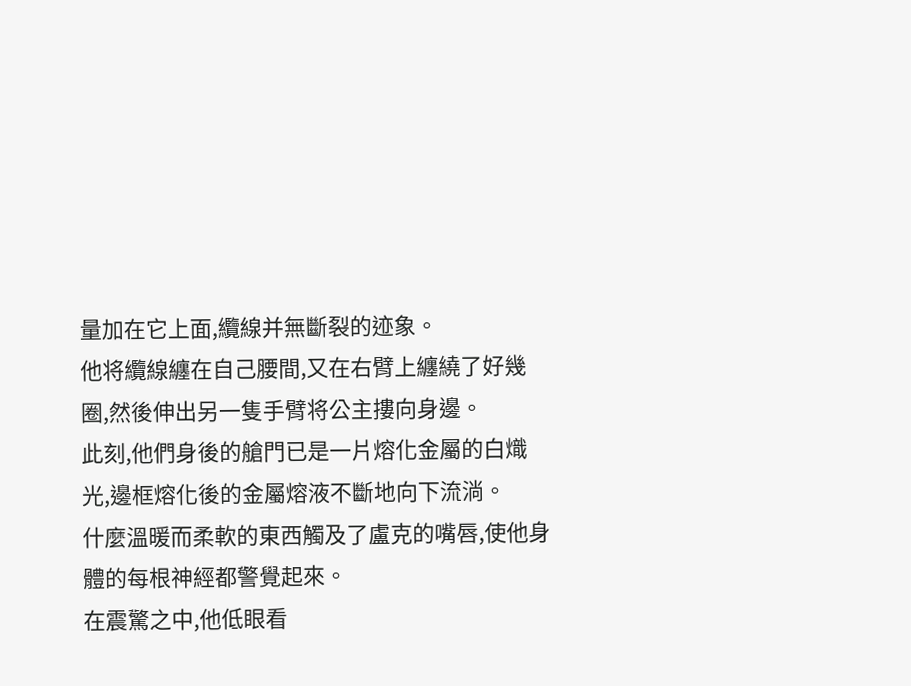量加在它上面,纜線并無斷裂的迹象。
他将纜線纏在自己腰間,又在右臂上纏繞了好幾圈,然後伸出另一隻手臂将公主摟向身邊。
此刻,他們身後的艙門已是一片熔化金屬的白熾光,邊框熔化後的金屬熔液不斷地向下流淌。
什麼溫暖而柔軟的東西觸及了盧克的嘴唇,使他身體的每根神經都警覺起來。
在震驚之中,他低眼看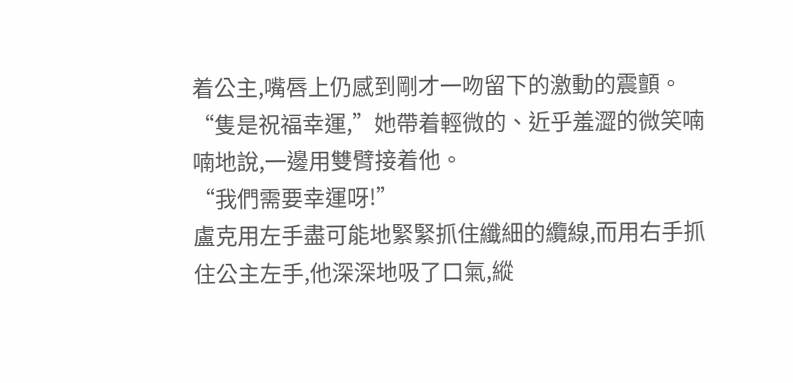着公主,嘴唇上仍感到剛才一吻留下的激動的震顫。
“隻是祝福幸運,”她帶着輕微的、近乎羞澀的微笑喃喃地說,一邊用雙臂接着他。
“我們需要幸運呀!”
盧克用左手盡可能地緊緊抓住纖細的纜線,而用右手抓住公主左手,他深深地吸了口氣,縱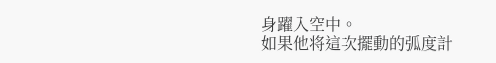身躍入空中。
如果他将這次擺動的弧度計